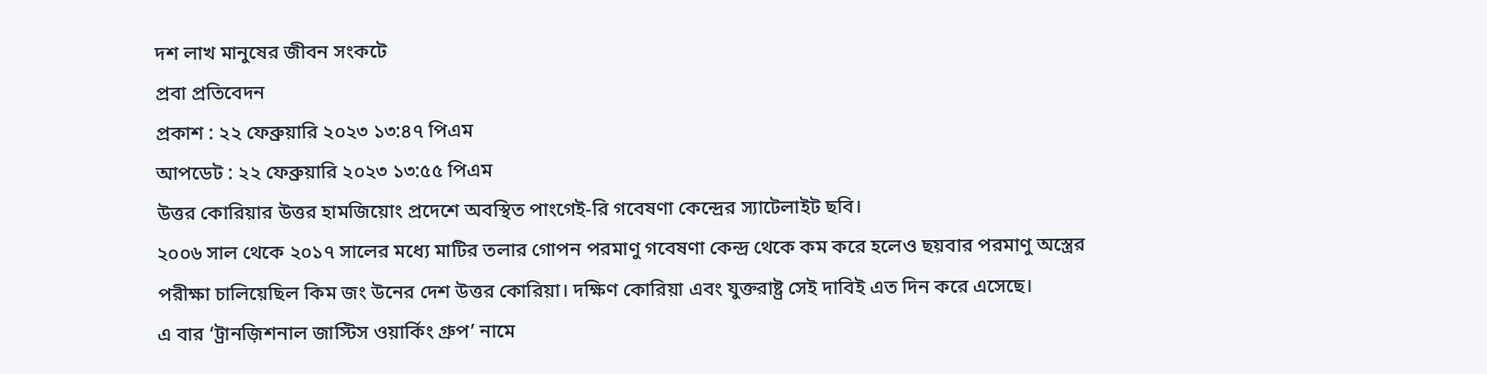দশ লাখ মানুষের জীবন সংকটে
প্রবা প্রতিবেদন
প্রকাশ : ২২ ফেব্রুয়ারি ২০২৩ ১৩:৪৭ পিএম
আপডেট : ২২ ফেব্রুয়ারি ২০২৩ ১৩:৫৫ পিএম
উত্তর কোরিয়ার উত্তর হামজিয়োং প্রদেশে অবস্থিত পাংগেই-রি গবেষণা কেন্দ্রের স্যাটেলাইট ছবি।
২০০৬ সাল থেকে ২০১৭ সালের মধ্যে মাটির তলার গোপন পরমাণু গবেষণা কেন্দ্র থেকে কম করে হলেও ছয়বার পরমাণু অস্ত্রের পরীক্ষা চালিয়েছিল কিম জং উনের দেশ উত্তর কোরিয়া। দক্ষিণ কোরিয়া এবং যুক্তরাষ্ট্র সেই দাবিই এত দিন করে এসেছে।
এ বার ‘ট্রানজ়িশনাল জাস্টিস ওয়ার্কিং গ্রুপ’ নামে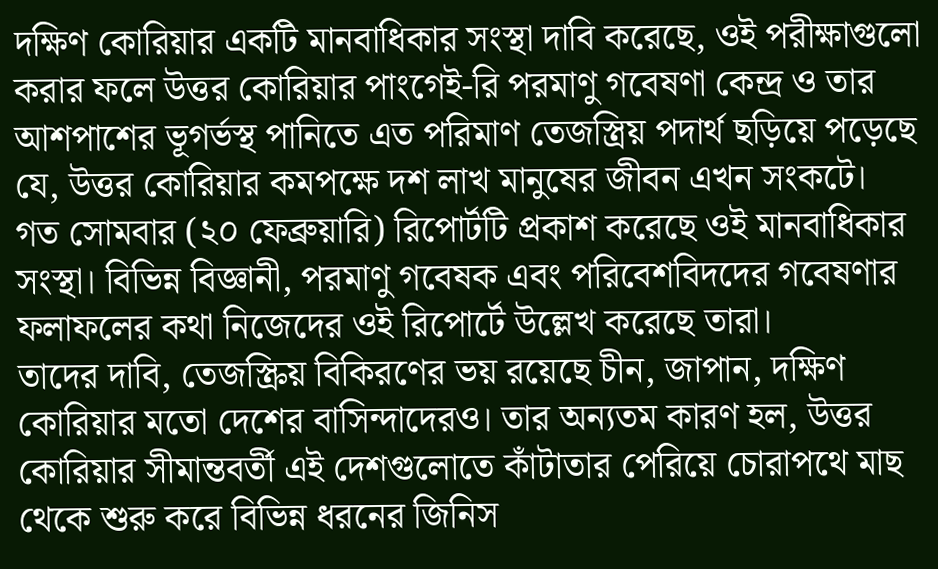দক্ষিণ কোরিয়ার একটি মানবাধিকার সংস্থা দাবি করেছে, ওই পরীক্ষাগুলো করার ফলে উত্তর কোরিয়ার পাংগেই-রি পরমাণু গবেষণা কেন্দ্র ও তার আশপাশের ভূগর্ভস্থ পানিতে এত পরিমাণ তেজস্ত্রিয় পদার্থ ছড়িয়ে পড়েছে যে, উত্তর কোরিয়ার কমপক্ষে দশ লাখ মানুষের জীবন এখন সংকটে।
গত সোমবার (২০ ফেব্রুয়ারি) রিপোর্টটি প্রকাশ করেছে ওই মানবাধিকার সংস্থা। বিভিন্ন বিজ্ঞানী, পরমাণু গবেষক এবং পরিবেশবিদদের গবেষণার ফলাফলের কথা নিজেদের ওই রিপোর্টে উল্লেখ করেছে তারা।
তাদের দাবি, তেজস্ক্রিয় বিকিরণের ভয় রয়েছে চীন, জাপান, দক্ষিণ কোরিয়ার মতো দেশের বাসিন্দাদেরও। তার অন্যতম কারণ হল, উত্তর কোরিয়ার সীমান্তবর্তী এই দেশগুলোতে কাঁটাতার পেরিয়ে চোরাপথে মাছ থেকে শুরু করে বিভিন্ন ধরনের জিনিস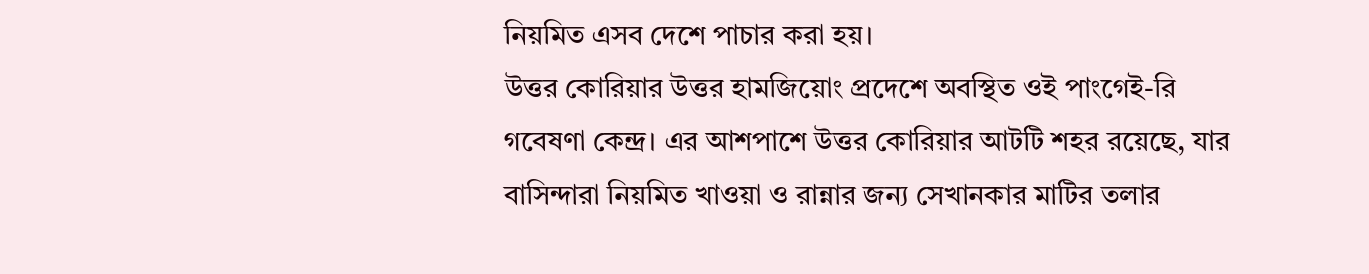নিয়মিত এসব দেশে পাচার করা হয়।
উত্তর কোরিয়ার উত্তর হামজিয়োং প্রদেশে অবস্থিত ওই পাংগেই-রি গবেষণা কেন্দ্র। এর আশপাশে উত্তর কোরিয়ার আটটি শহর রয়েছে, যার বাসিন্দারা নিয়মিত খাওয়া ও রান্নার জন্য সেখানকার মাটির তলার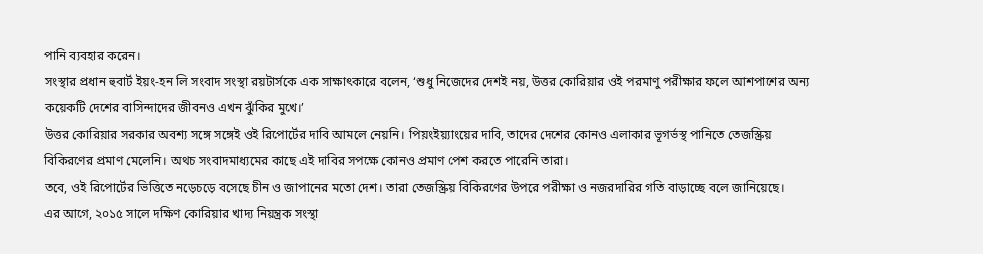পানি ব্যবহার করেন।
সংস্থার প্রধান হুবার্ট ইয়ং-হন লি সংবাদ সংস্থা রয়টার্সকে এক সাক্ষাৎকারে বলেন, ‘শুধু নিজেদের দেশই নয়, উত্তর কোরিয়ার ওই পরমাণু পরীক্ষার ফলে আশপাশের অন্য কয়েকটি দেশের বাসিন্দাদের জীবনও এখন ঝুঁকির মুখে।’
উত্তর কোরিয়ার সরকার অবশ্য সঙ্গে সঙ্গেই ওই রিপোর্টের দাবি আমলে নেয়নি। পিয়ংইয়্যাংয়ের দাবি, তাদের দেশের কোনও এলাকার ভূগর্ভস্থ পানিতে তেজস্ক্রিয় বিকিরণের প্রমাণ মেলেনি। অথচ সংবাদমাধ্যমের কাছে এই দাবির সপক্ষে কোনও প্রমাণ পেশ করতে পারেনি তারা।
তবে, ওই রিপোর্টের ভিত্তিতে নড়েচড়ে বসেছে চীন ও জাপানের মতো দেশ। তারা তেজস্ক্রিয় বিকিরণের উপরে পরীক্ষা ও নজরদারির গতি বাড়াচ্ছে বলে জানিয়েছে।
এর আগে, ২০১৫ সালে দক্ষিণ কোরিয়ার খাদ্য নিয়ন্ত্রক সংস্থা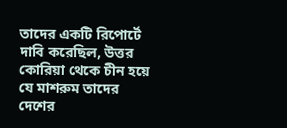তাদের একটি রিপোর্টে দাবি করেছিল, উত্তর কোরিয়া থেকে চীন হয়ে যে মাশরুম তাদের দেশের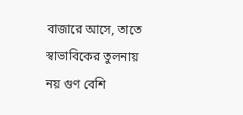বাজারে আসে, তাতে স্বাভাবিকের তুলনায় নয় গুণ বেশি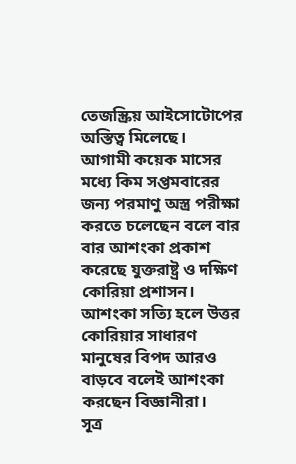তেজস্ক্রিয় আইসোটোপের অস্তিত্ব মিলেছে।
আগামী কয়েক মাসের মধ্যে কিম সপ্তমবারের জন্য পরমাণু অস্ত্র পরীক্ষা করতে চলেছেন বলে বার বার আশংকা প্রকাশ করেছে যুক্তরাষ্ট্র ও দক্ষিণ কোরিয়া প্রশাসন। আশংকা সত্যি হলে উত্তর কোরিয়ার সাধারণ মানুষের বিপদ আরও বাড়বে বলেই আশংকা করছেন বিজ্ঞানীরা।
সূত্র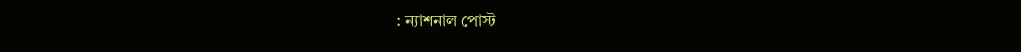: ন্যাশনাল পোস্ট